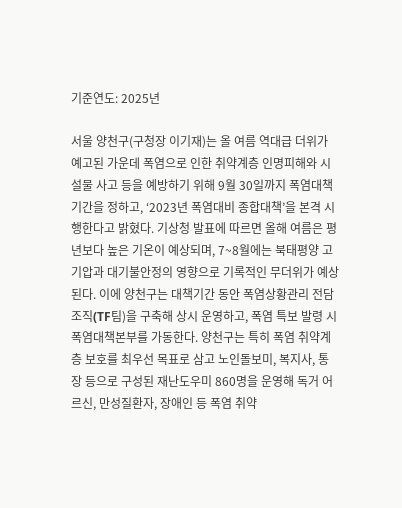기준연도: 2025년

서울 양천구(구청장 이기재)는 올 여름 역대급 더위가 예고된 가운데 폭염으로 인한 취약계층 인명피해와 시설물 사고 등을 예방하기 위해 9월 30일까지 폭염대책기간을 정하고, ‘2023년 폭염대비 종합대책’을 본격 시행한다고 밝혔다. 기상청 발표에 따르면 올해 여름은 평년보다 높은 기온이 예상되며, 7~8월에는 북태평양 고기압과 대기불안정의 영향으로 기록적인 무더위가 예상된다. 이에 양천구는 대책기간 동안 폭염상황관리 전담조직(TF팀)을 구축해 상시 운영하고, 폭염 특보 발령 시 폭염대책본부를 가동한다. 양천구는 특히 폭염 취약계층 보호를 최우선 목표로 삼고 노인돌보미, 복지사, 통장 등으로 구성된 재난도우미 860명을 운영해 독거 어르신, 만성질환자, 장애인 등 폭염 취약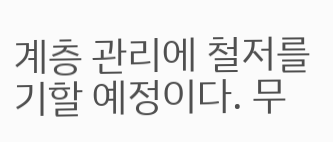계층 관리에 철저를 기할 예정이다. 무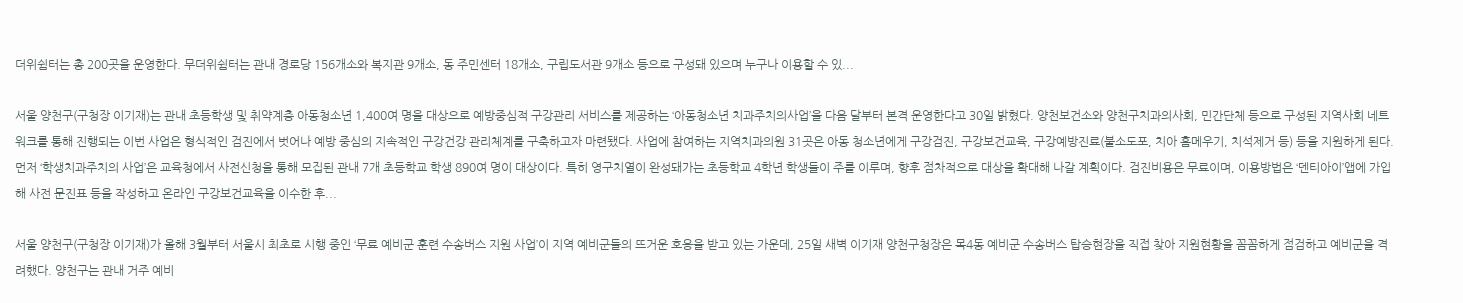더위쉼터는 총 200곳을 운영한다. 무더위쉼터는 관내 경로당 156개소와 복지관 9개소, 동 주민센터 18개소, 구립도서관 9개소 등으로 구성돼 있으며 누구나 이용할 수 있...

서울 양천구(구청장 이기재)는 관내 초등학생 및 취약계층 아동청소년 1,400여 명을 대상으로 예방중심적 구강관리 서비스를 제공하는 ‘아동청소년 치과주치의사업’을 다음 달부터 본격 운영한다고 30일 밝혔다. 양천보건소와 양천구치과의사회, 민간단체 등으로 구성된 지역사회 네트워크를 통해 진행되는 이번 사업은 형식적인 검진에서 벗어나 예방 중심의 지속적인 구강건강 관리체계를 구축하고자 마련됐다. 사업에 참여하는 지역치과의원 31곳은 아동 청소년에게 구강검진, 구강보건교육, 구강예방진료(불소도포, 치아 홈메우기, 치석제거 등) 등을 지원하게 된다. 먼저 ‘학생치과주치의 사업’은 교육청에서 사전신청을 통해 모집된 관내 7개 초등학교 학생 890여 명이 대상이다. 특히 영구치열이 완성돼가는 초등학교 4학년 학생들이 주를 이루며, 향후 점차적으로 대상을 확대해 나갈 계획이다. 검진비용은 무료이며, 이용방법은 ‘덴티아이’앱에 가입해 사전 문진표 등을 작성하고 온라인 구강보건교육을 이수한 후...

서울 양천구(구청장 이기재)가 올해 3월부터 서울시 최초로 시행 중인 ‘무료 예비군 훈련 수송버스 지원 사업’이 지역 예비군들의 뜨거운 호응을 받고 있는 가운데, 25일 새벽 이기재 양천구청장은 목4동 예비군 수송버스 탑승현장을 직접 찾아 지원현황을 꼼꼼하게 점검하고 예비군을 격려했다. 양천구는 관내 거주 예비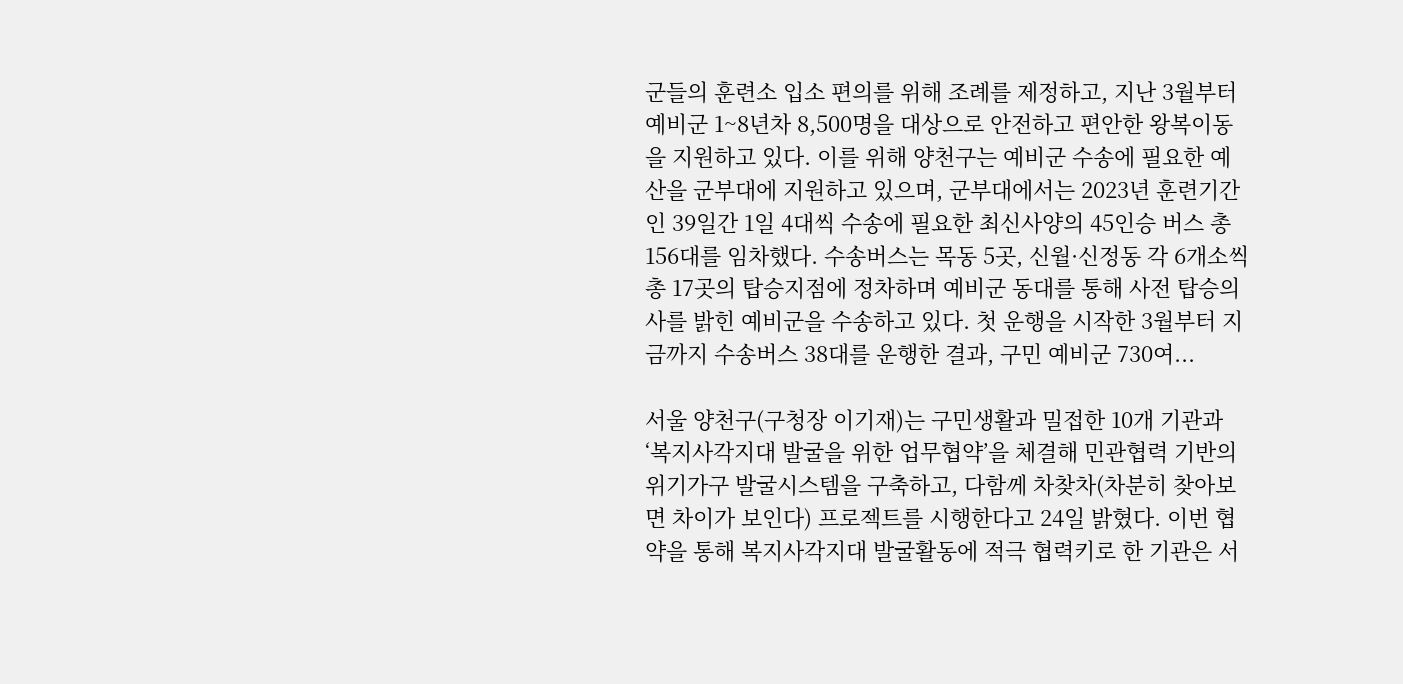군들의 훈련소 입소 편의를 위해 조례를 제정하고, 지난 3월부터 예비군 1~8년차 8,500명을 대상으로 안전하고 편안한 왕복이동을 지원하고 있다. 이를 위해 양천구는 예비군 수송에 필요한 예산을 군부대에 지원하고 있으며, 군부대에서는 2023년 훈련기간인 39일간 1일 4대씩 수송에 필요한 최신사양의 45인승 버스 총 156대를 임차했다. 수송버스는 목동 5곳, 신월·신정동 각 6개소씩 총 17곳의 탑승지점에 정차하며 예비군 동대를 통해 사전 탑승의사를 밝힌 예비군을 수송하고 있다. 첫 운행을 시작한 3월부터 지금까지 수송버스 38대를 운행한 결과, 구민 예비군 730여...

서울 양천구(구청장 이기재)는 구민생활과 밀접한 10개 기관과 ‘복지사각지대 발굴을 위한 업무협약’을 체결해 민관협력 기반의 위기가구 발굴시스템을 구축하고, 다함께 차찾차(차분히 찾아보면 차이가 보인다) 프로젝트를 시행한다고 24일 밝혔다. 이번 협약을 통해 복지사각지대 발굴활동에 적극 협력키로 한 기관은 서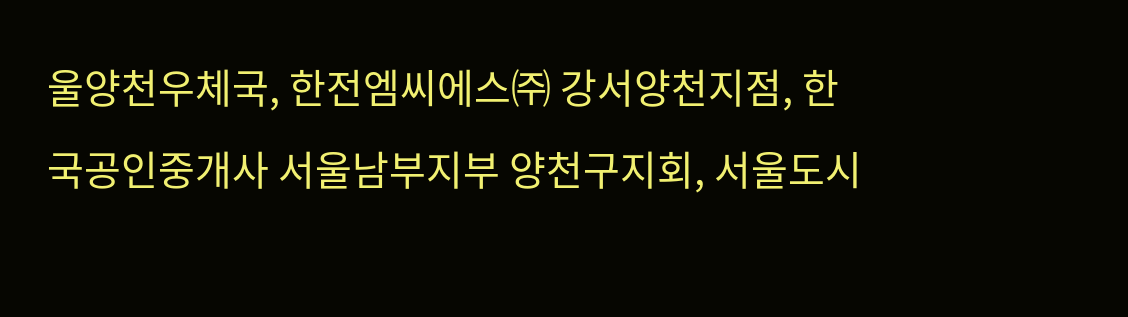울양천우체국, 한전엠씨에스㈜ 강서양천지점, 한국공인중개사 서울남부지부 양천구지회, 서울도시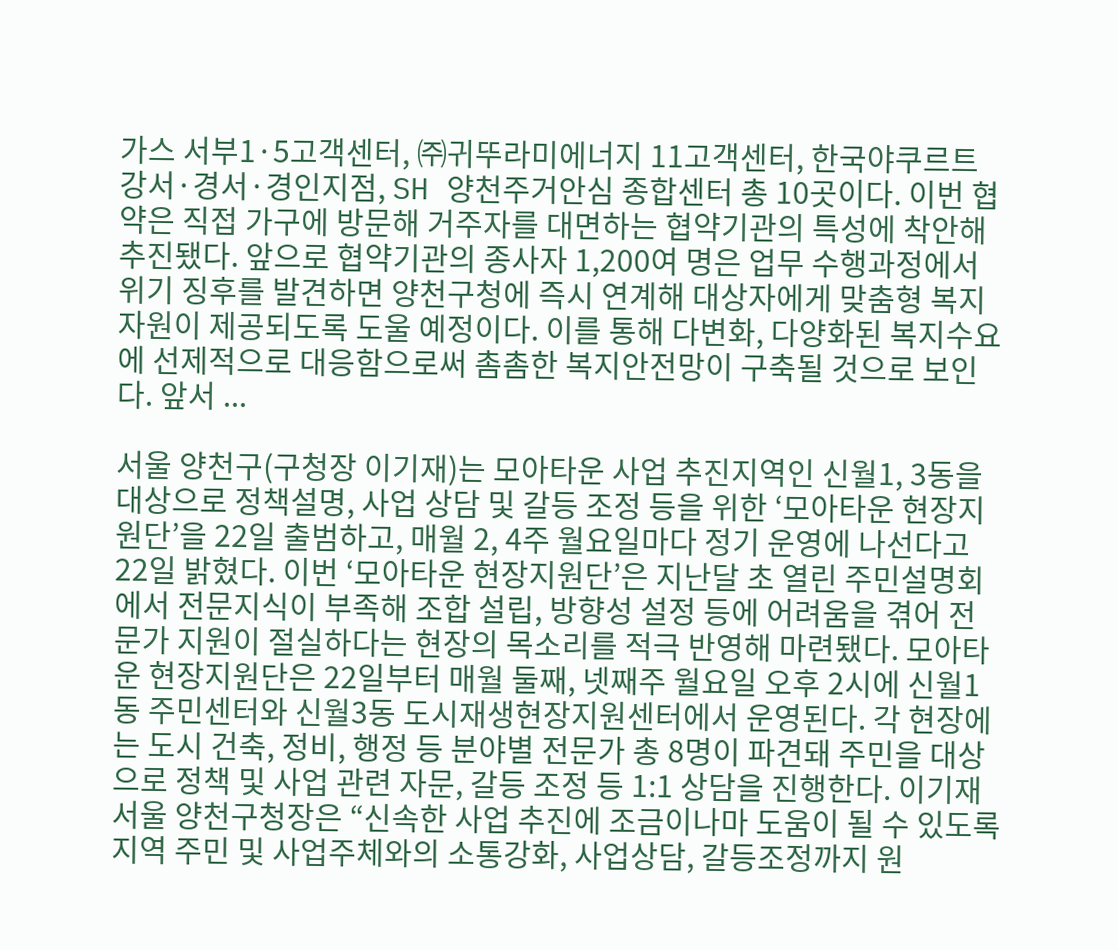가스 서부1·5고객센터, ㈜귀뚜라미에너지 11고객센터, 한국야쿠르트 강서·경서·경인지점, SH 양천주거안심 종합센터 총 10곳이다. 이번 협약은 직접 가구에 방문해 거주자를 대면하는 협약기관의 특성에 착안해 추진됐다. 앞으로 협약기관의 종사자 1,200여 명은 업무 수행과정에서 위기 징후를 발견하면 양천구청에 즉시 연계해 대상자에게 맞춤형 복지자원이 제공되도록 도울 예정이다. 이를 통해 다변화, 다양화된 복지수요에 선제적으로 대응함으로써 촘촘한 복지안전망이 구축될 것으로 보인다. 앞서 ...

서울 양천구(구청장 이기재)는 모아타운 사업 추진지역인 신월1, 3동을 대상으로 정책설명, 사업 상담 및 갈등 조정 등을 위한 ‘모아타운 현장지원단’을 22일 출범하고, 매월 2, 4주 월요일마다 정기 운영에 나선다고 22일 밝혔다. 이번 ‘모아타운 현장지원단’은 지난달 초 열린 주민설명회에서 전문지식이 부족해 조합 설립, 방향성 설정 등에 어려움을 겪어 전문가 지원이 절실하다는 현장의 목소리를 적극 반영해 마련됐다. 모아타운 현장지원단은 22일부터 매월 둘째, 넷째주 월요일 오후 2시에 신월1동 주민센터와 신월3동 도시재생현장지원센터에서 운영된다. 각 현장에는 도시 건축, 정비, 행정 등 분야별 전문가 총 8명이 파견돼 주민을 대상으로 정책 및 사업 관련 자문, 갈등 조정 등 1:1 상담을 진행한다. 이기재 서울 양천구청장은 “신속한 사업 추진에 조금이나마 도움이 될 수 있도록 지역 주민 및 사업주체와의 소통강화, 사업상담, 갈등조정까지 원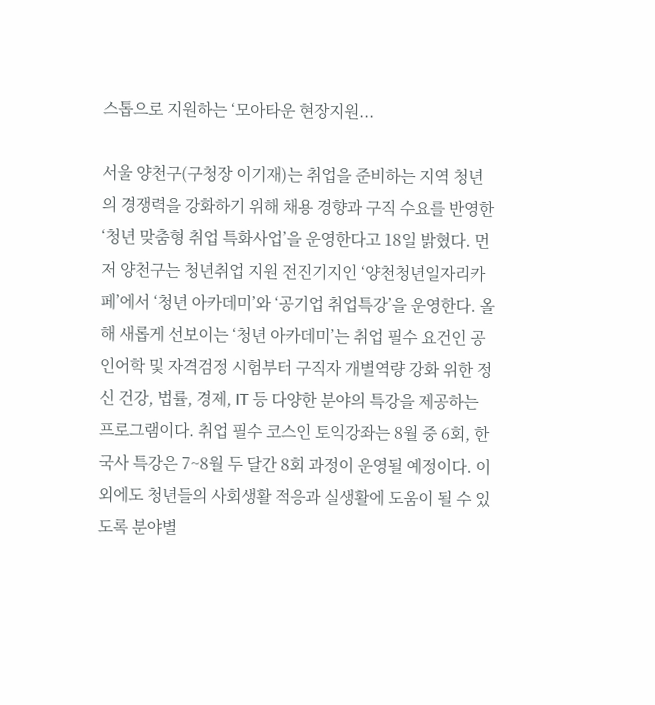스톱으로 지원하는 ‘모아타운 현장지원...

서울 양천구(구청장 이기재)는 취업을 준비하는 지역 청년의 경쟁력을 강화하기 위해 채용 경향과 구직 수요를 반영한 ‘청년 맞춤형 취업 특화사업’을 운영한다고 18일 밝혔다. 먼저 양천구는 청년취업 지원 전진기지인 ‘양천청년일자리카페’에서 ‘청년 아카데미’와 ‘공기업 취업특강’을 운영한다. 올해 새롭게 선보이는 ‘청년 아카데미’는 취업 필수 요건인 공인어학 및 자격검정 시험부터 구직자 개별역량 강화 위한 정신 건강, 법률, 경제, IT 등 다양한 분야의 특강을 제공하는 프로그램이다. 취업 필수 코스인 토익강좌는 8월 중 6회, 한국사 특강은 7~8월 두 달간 8회 과정이 운영될 예정이다. 이 외에도 청년들의 사회생활 적응과 실생활에 도움이 될 수 있도록 분야별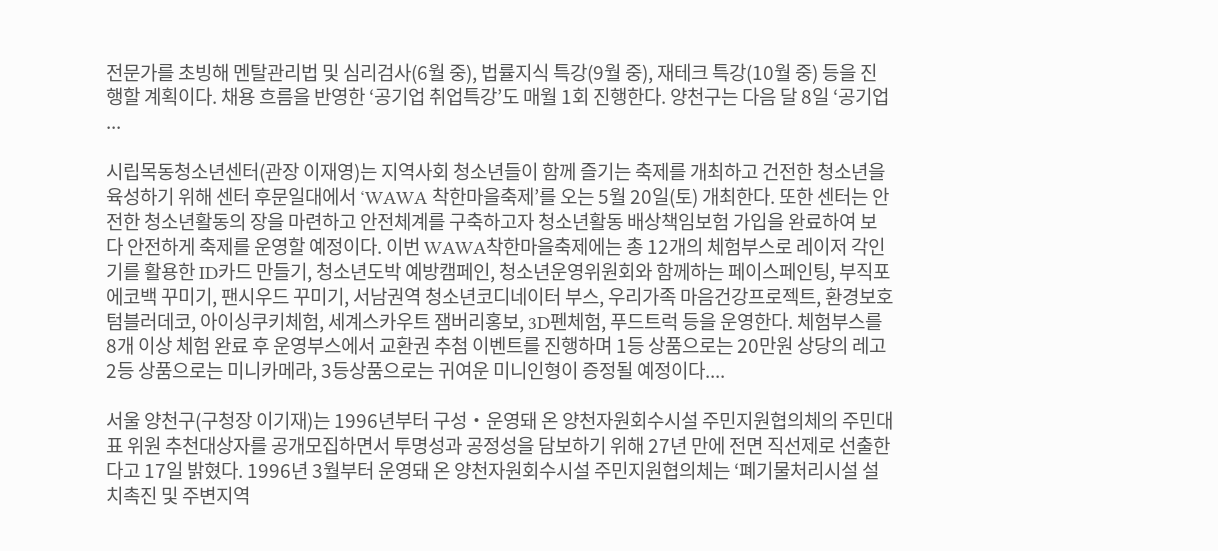전문가를 초빙해 멘탈관리법 및 심리검사(6월 중), 법률지식 특강(9월 중), 재테크 특강(10월 중) 등을 진행할 계획이다. 채용 흐름을 반영한 ‘공기업 취업특강’도 매월 1회 진행한다. 양천구는 다음 달 8일 ‘공기업 ...

시립목동청소년센터(관장 이재영)는 지역사회 청소년들이 함께 즐기는 축제를 개최하고 건전한 청소년을 육성하기 위해 센터 후문일대에서 ‘WAWA 착한마을축제’를 오는 5월 20일(토) 개최한다. 또한 센터는 안전한 청소년활동의 장을 마련하고 안전체계를 구축하고자 청소년활동 배상책임보험 가입을 완료하여 보다 안전하게 축제를 운영할 예정이다. 이번 WAWA착한마을축제에는 총 12개의 체험부스로 레이저 각인기를 활용한 ID카드 만들기, 청소년도박 예방캠페인, 청소년운영위원회와 함께하는 페이스페인팅, 부직포 에코백 꾸미기, 팬시우드 꾸미기, 서남권역 청소년코디네이터 부스, 우리가족 마음건강프로젝트, 환경보호 텀블러데코, 아이싱쿠키체험, 세계스카우트 잼버리홍보, 3D펜체험, 푸드트럭 등을 운영한다. 체험부스를 8개 이상 체험 완료 후 운영부스에서 교환권 추첨 이벤트를 진행하며 1등 상품으로는 20만원 상당의 레고 2등 상품으로는 미니카메라, 3등상품으로는 귀여운 미니인형이 증정될 예정이다....

서울 양천구(구청장 이기재)는 1996년부터 구성‧운영돼 온 양천자원회수시설 주민지원협의체의 주민대표 위원 추천대상자를 공개모집하면서 투명성과 공정성을 담보하기 위해 27년 만에 전면 직선제로 선출한다고 17일 밝혔다. 1996년 3월부터 운영돼 온 양천자원회수시설 주민지원협의체는 ‘폐기물처리시설 설치촉진 및 주변지역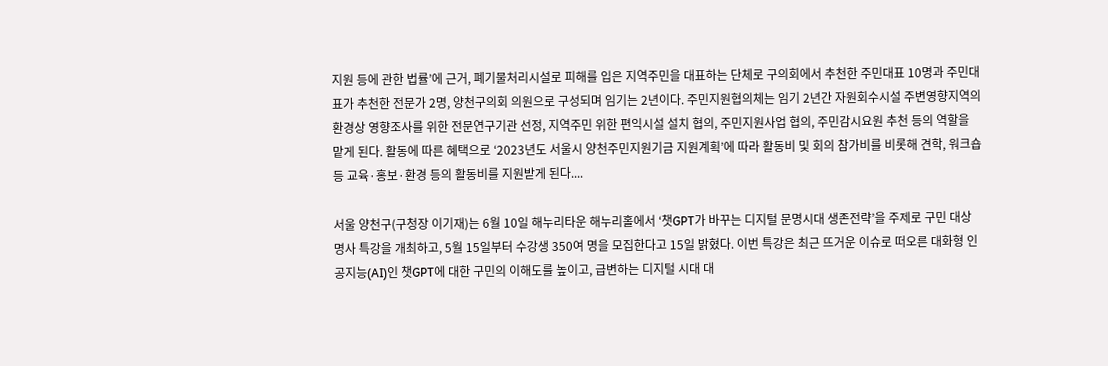지원 등에 관한 법률’에 근거, 폐기물처리시설로 피해를 입은 지역주민을 대표하는 단체로 구의회에서 추천한 주민대표 10명과 주민대표가 추천한 전문가 2명, 양천구의회 의원으로 구성되며 임기는 2년이다. 주민지원협의체는 임기 2년간 자원회수시설 주변영향지역의 환경상 영향조사를 위한 전문연구기관 선정, 지역주민 위한 편익시설 설치 협의, 주민지원사업 협의, 주민감시요원 추천 등의 역할을 맡게 된다. 활동에 따른 혜택으로 ‘2023년도 서울시 양천주민지원기금 지원계획’에 따라 활동비 및 회의 참가비를 비롯해 견학, 워크숍 등 교육·홍보·환경 등의 활동비를 지원받게 된다....

서울 양천구(구청장 이기재)는 6월 10일 해누리타운 해누리홀에서 ‘챗GPT가 바꾸는 디지털 문명시대 생존전략’을 주제로 구민 대상 명사 특강을 개최하고, 5월 15일부터 수강생 350여 명을 모집한다고 15일 밝혔다. 이번 특강은 최근 뜨거운 이슈로 떠오른 대화형 인공지능(AI)인 챗GPT에 대한 구민의 이해도를 높이고, 급변하는 디지털 시대 대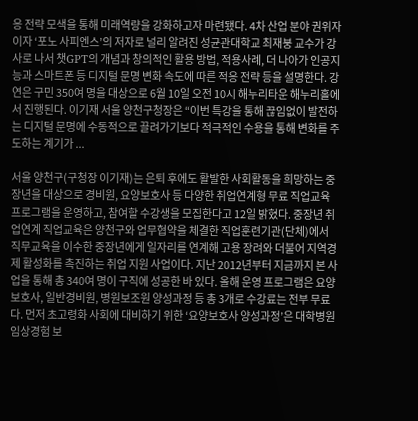응 전략 모색을 통해 미래역량을 강화하고자 마련됐다. 4차 산업 분야 권위자이자 ‘포노 사피엔스’의 저자로 널리 알려진 성균관대학교 최재붕 교수가 강사로 나서 챗GPT의 개념과 창의적인 활용 방법, 적용사례, 더 나아가 인공지능과 스마트폰 등 디지털 문명 변화 속도에 따른 적응 전략 등을 설명한다. 강연은 구민 350여 명을 대상으로 6월 10일 오전 10시 해누리타운 해누리홀에서 진행된다. 이기재 서울 양천구청장은 “이번 특강을 통해 끊임없이 발전하는 디지털 문명에 수동적으로 끌려가기보다 적극적인 수용을 통해 변화를 주도하는 계기가 ...

서울 양천구(구청장 이기재)는 은퇴 후에도 활발한 사회활동을 희망하는 중장년을 대상으로 경비원, 요양보호사 등 다양한 취업연계형 무료 직업교육 프로그램을 운영하고, 참여할 수강생을 모집한다고 12일 밝혔다. 중장년 취업연계 직업교육은 양천구와 업무협약을 체결한 직업훈련기관(단체)에서 직무교육을 이수한 중장년에게 일자리를 연계해 고용 장려와 더불어 지역경제 활성화를 촉진하는 취업 지원 사업이다. 지난 2012년부터 지금까지 본 사업을 통해 총 340여 명이 구직에 성공한 바 있다. 올해 운영 프로그램은 요양보호사, 일반경비원, 병원보조원 양성과정 등 총 3개로 수강료는 전부 무료다. 먼저 초고령화 사회에 대비하기 위한 ‘요양보호사 양성과정’은 대학병원 임상경험 보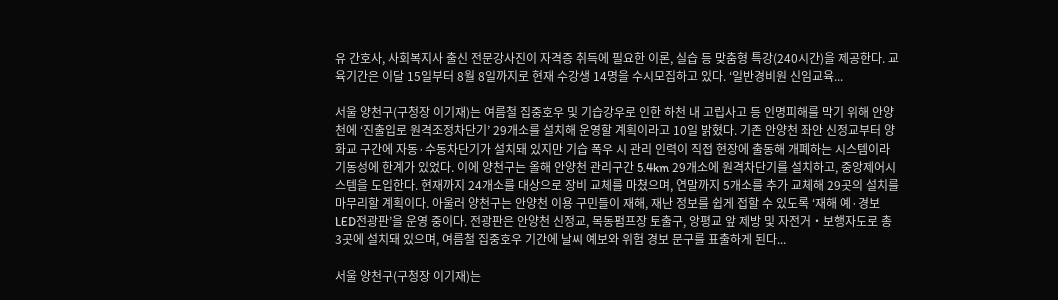유 간호사, 사회복지사 출신 전문강사진이 자격증 취득에 필요한 이론, 실습 등 맞춤형 특강(240시간)을 제공한다. 교육기간은 이달 15일부터 8월 8일까지로 현재 수강생 14명을 수시모집하고 있다. ‘일반경비원 신임교육...

서울 양천구(구청장 이기재)는 여름철 집중호우 및 기습강우로 인한 하천 내 고립사고 등 인명피해를 막기 위해 안양천에 ‘진출입로 원격조정차단기’ 29개소를 설치해 운영할 계획이라고 10일 밝혔다. 기존 안양천 좌안 신정교부터 양화교 구간에 자동·수동차단기가 설치돼 있지만 기습 폭우 시 관리 인력이 직접 현장에 출동해 개폐하는 시스템이라 기동성에 한계가 있었다. 이에 양천구는 올해 안양천 관리구간 5.4km 29개소에 원격차단기를 설치하고, 중앙제어시스템을 도입한다. 현재까지 24개소를 대상으로 장비 교체를 마쳤으며, 연말까지 5개소를 추가 교체해 29곳의 설치를 마무리할 계획이다. 아울러 양천구는 안양천 이용 구민들이 재해, 재난 정보를 쉽게 접할 수 있도록 ‘재해 예·경보 LED전광판’을 운영 중이다. 전광판은 안양천 신정교, 목동펌프장 토출구, 앙평교 앞 제방 및 자전거・보행자도로 총 3곳에 설치돼 있으며, 여름철 집중호우 기간에 날씨 예보와 위험 경보 문구를 표출하게 된다...

서울 양천구(구청장 이기재)는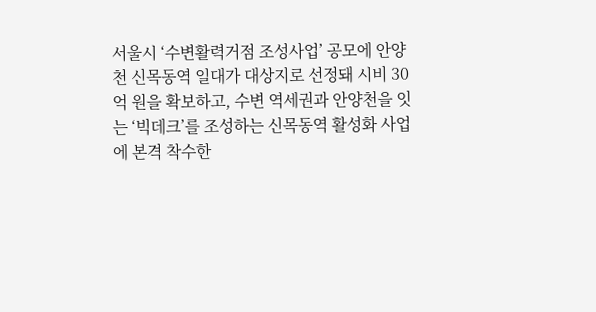서울시 ‘수변활력거점 조성사업’ 공모에 안양천 신목동역 일대가 대상지로 선정돼 시비 30억 원을 확보하고, 수변 역세권과 안양천을 잇는 ‘빅데크’를 조성하는 신목동역 활성화 사업에 본격 착수한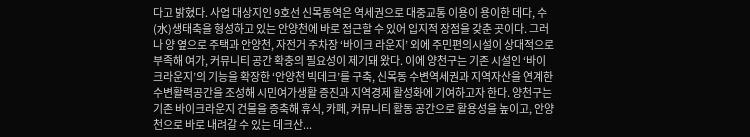다고 밝혔다. 사업 대상지인 9호선 신목동역은 역세권으로 대중교통 이용이 용이한 데다, 수(水)생태축을 형성하고 있는 안양천에 바로 접근할 수 있어 입지적 장점을 갖춘 곳이다. 그러나 양 옆으로 주택과 안양천, 자전거 주차장 ‘바이크 라운지’ 외에 주민편의시설이 상대적으로 부족해 여가, 커뮤니티 공간 확충의 필요성이 제기돼 왔다. 이에 양천구는 기존 시설인 ‘바이크라운지’의 기능을 확장한 ‘안양천 빅데크’를 구축, 신목동 수변역세권과 지역자산을 연계한 수변활력공간을 조성해 시민여가생활 증진과 지역경제 활성화에 기여하고자 한다. 양천구는 기존 바이크라운지 건물을 증축해 휴식, 카페, 커뮤니티 활동 공간으로 활용성을 높이고, 안양천으로 바로 내려갈 수 있는 데크산...